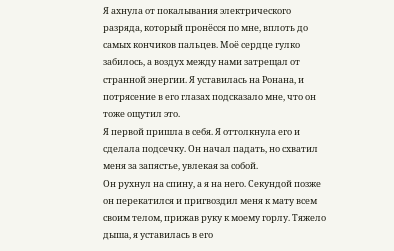Я ахнула от покалывания электрического разряда, который пронёсся по мне, вплоть до самых кончиков пальцев. Моё сердце гулко забилось, а воздух между нами затрещал от странной энергии. Я уставилась на Ронана, и потрясение в его глазах подсказало мне, что он тоже ощутил это.
Я первой пришла в себя. Я оттолкнула его и сделала подсечку. Он начал падать, но схватил меня за запястье, увлекая за собой.
Он рухнул на спину, а я на него. Секундой позже он перекатился и пригвоздил меня к мату всем своим телом, прижав руку к моему горлу. Тяжело дыша, я уставилась в его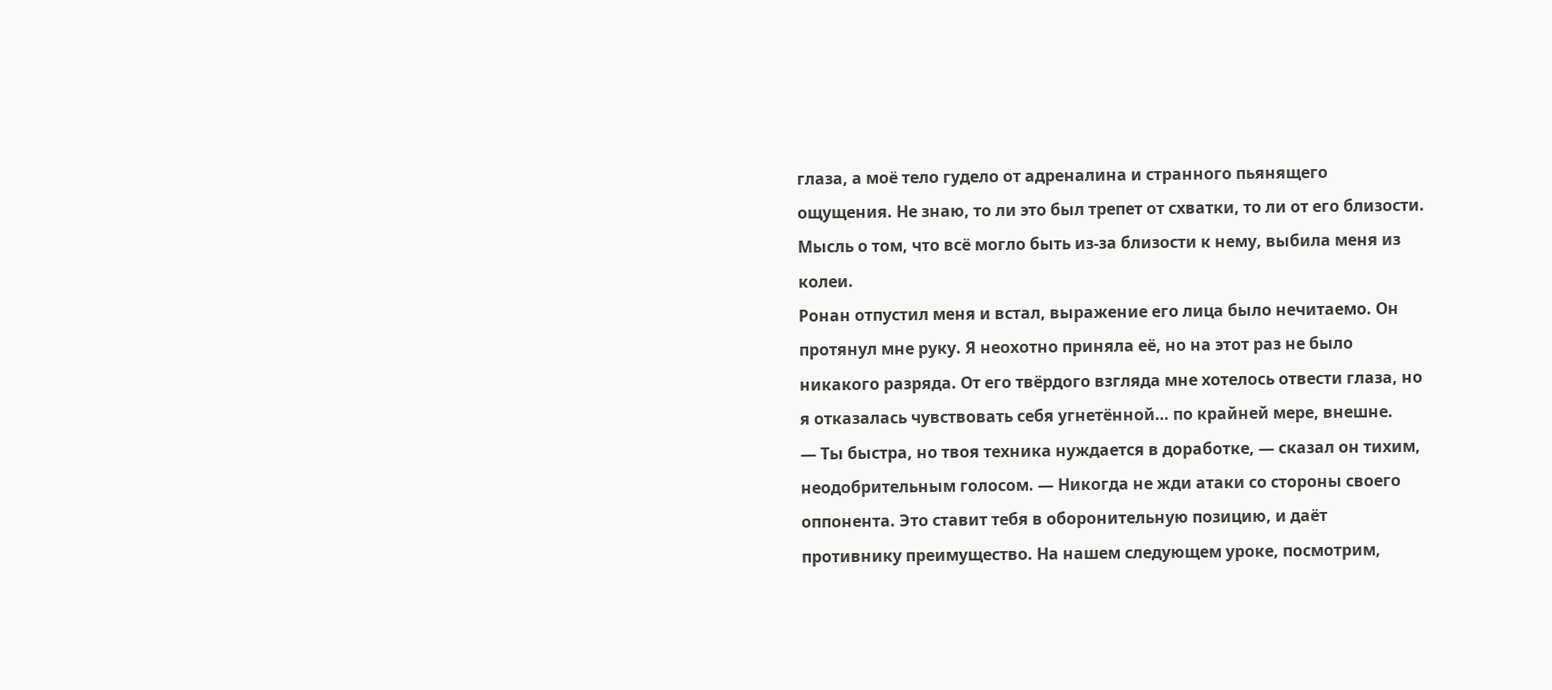глаза, а моё тело гудело от адреналина и странного пьянящего ощущения. Не знаю, то ли это был трепет от схватки, то ли от его близости. Мысль о том, что всё могло быть из-за близости к нему, выбила меня из колеи.
Ронан отпустил меня и встал, выражение его лица было нечитаемо. Он протянул мне руку. Я неохотно приняла её, но на этот раз не было никакого разряда. От его твёрдого взгляда мне хотелось отвести глаза, но я отказалась чувствовать себя угнетённой… по крайней мере, внешне.
— Ты быстра, но твоя техника нуждается в доработке, — сказал он тихим, неодобрительным голосом. — Никогда не жди атаки со стороны своего оппонента. Это ставит тебя в оборонительную позицию, и даёт противнику преимущество. На нашем следующем уроке, посмотрим,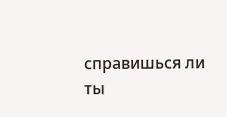справишься ли ты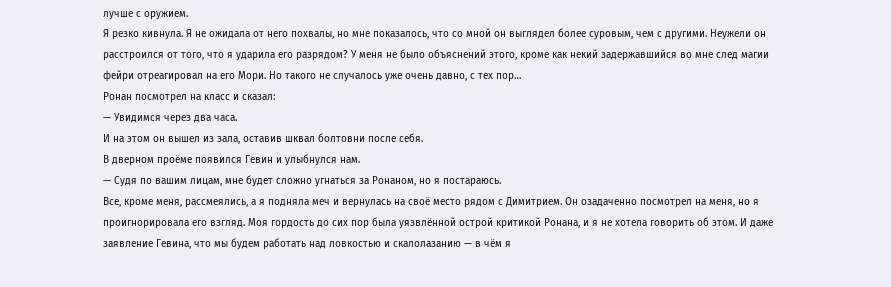лучше с оружием.
Я резко кивнула. Я не ожидала от него похвалы, но мне показалось, что со мной он выглядел более суровым, чем с другими. Неужели он расстроился от того, что я ударила его разрядом? У меня не было объяснений этого, кроме как некий задержавшийся во мне след магии фейри отреагировал на его Мори. Но такого не случалось уже очень давно, с тех пор…
Ронан посмотрел на класс и сказал:
— Увидимся через два часа.
И на этом он вышел из зала, оставив шквал болтовни после себя.
В дверном проёме появился Гевин и улыбнулся нам.
— Судя по вашим лицам, мне будет сложно угнаться за Ронаном, но я постараюсь.
Все, кроме меня, рассмеялись, а я подняла меч и вернулась на своё место рядом с Димитрием. Он озадаченно посмотрел на меня, но я проигнорировала его взгляд. Моя гордость до сих пор была уязвлённой острой критикой Ронана, и я не хотела говорить об этом. И даже заявление Гевина, что мы будем работать над ловкостью и скалолазанию — в чём я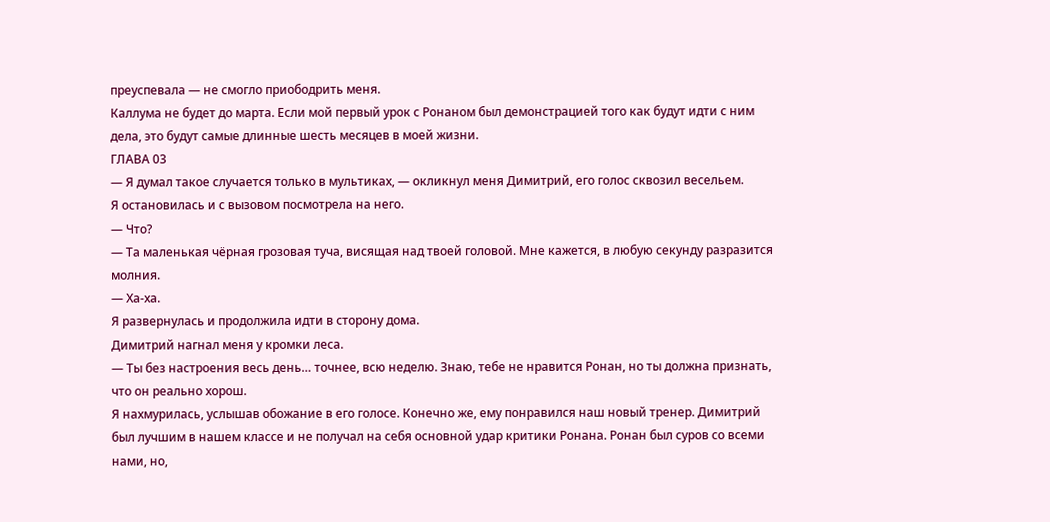преуспевала — не смогло приободрить меня.
Каллума не будет до марта. Если мой первый урок с Ронаном был демонстрацией того как будут идти с ним дела, это будут самые длинные шесть месяцев в моей жизни.
ГЛАВА 03
— Я думал такое случается только в мультиках, — окликнул меня Димитрий, его голос сквозил весельем.
Я остановилась и с вызовом посмотрела на него.
— Что?
— Та маленькая чёрная грозовая туча, висящая над твоей головой. Мне кажется, в любую секунду разразится молния.
— Ха-ха.
Я развернулась и продолжила идти в сторону дома.
Димитрий нагнал меня у кромки леса.
— Ты без настроения весь день… точнее, всю неделю. Знаю, тебе не нравится Ронан, но ты должна признать, что он реально хорош.
Я нахмурилась, услышав обожание в его голосе. Конечно же, ему понравился наш новый тренер. Димитрий был лучшим в нашем классе и не получал на себя основной удар критики Ронана. Ронан был суров со всеми нами, но,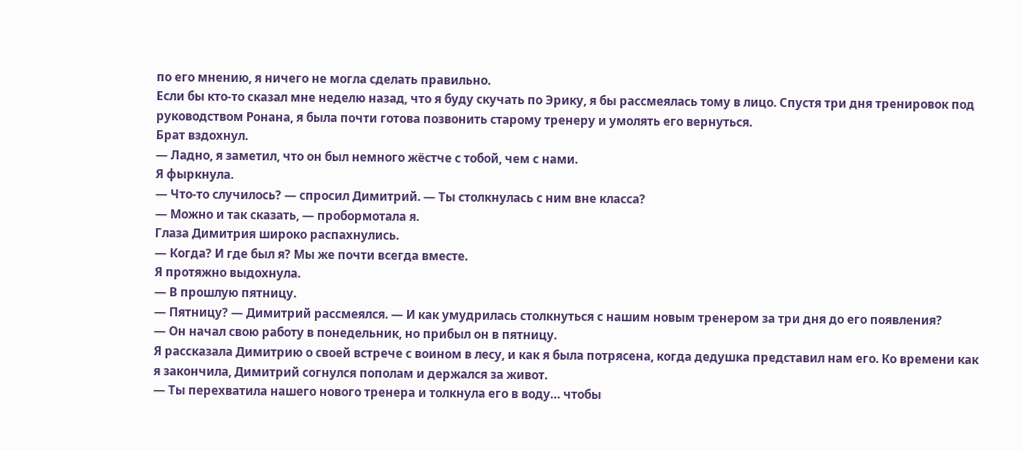по его мнению, я ничего не могла сделать правильно.
Если бы кто-то сказал мне неделю назад, что я буду скучать по Эрику, я бы рассмеялась тому в лицо. Спустя три дня тренировок под руководством Ронана, я была почти готова позвонить старому тренеру и умолять его вернуться.
Брат вздохнул.
— Ладно, я заметил, что он был немного жёстче с тобой, чем с нами.
Я фыркнула.
— Что-то случилось? — спросил Димитрий. — Ты столкнулась с ним вне класса?
— Можно и так сказать, — пробормотала я.
Глаза Димитрия широко распахнулись.
— Когда? И где был я? Мы же почти всегда вместе.
Я протяжно выдохнула.
— В прошлую пятницу.
— Пятницу? — Димитрий рассмеялся. — И как умудрилась столкнуться с нашим новым тренером за три дня до его появления?
— Он начал свою работу в понедельник, но прибыл он в пятницу.
Я рассказала Димитрию о своей встрече с воином в лесу, и как я была потрясена, когда дедушка представил нам его. Ко времени как я закончила, Димитрий согнулся пополам и держался за живот.
— Ты перехватила нашего нового тренера и толкнула его в воду… чтобы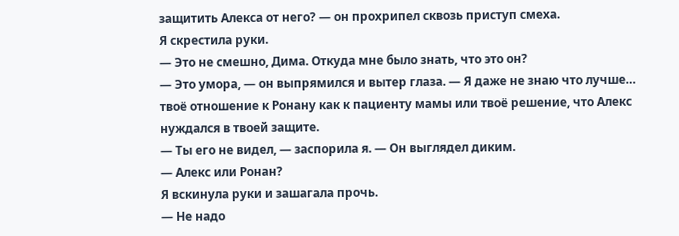защитить Алекса от него? — он прохрипел сквозь приступ смеха.
Я скрестила руки.
— Это не смешно, Дима. Откуда мне было знать, что это он?
— Это умора, — он выпрямился и вытер глаза. — Я даже не знаю что лучше… твоё отношение к Ронану как к пациенту мамы или твоё решение, что Алекс нуждался в твоей защите.
— Ты его не видел, — заспорила я. — Он выглядел диким.
— Алекс или Ронан?
Я вскинула руки и зашагала прочь.
— Не надо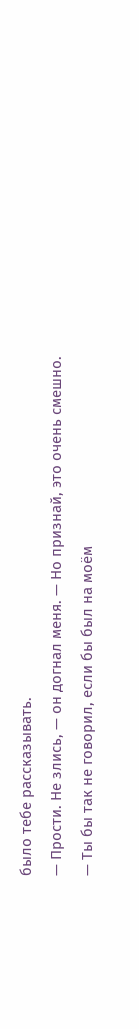было тебе рассказывать.
— Прости. Не злись, — он догнал меня. — Но признай, это очень смешно.
— Ты бы так не говорил, если бы был на моём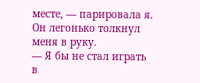месте, — парировала я.
Он легонько толкнул меня в руку.
— Я бы не стал играть в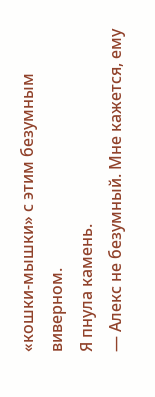«кошки-мышки» с этим безумным виверном.
Я пнула камень.
— Алекс не безумный. Мне кажется, ему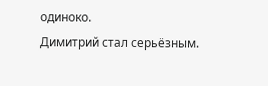одиноко.
Димитрий стал серьёзным.